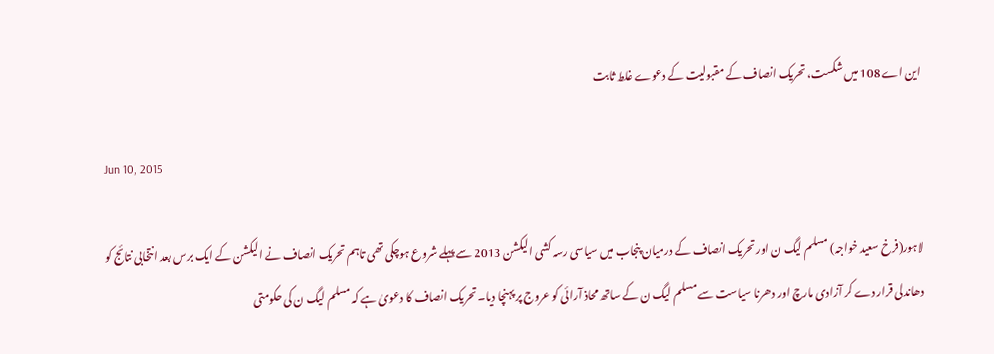این اے 108 میں شکست، تحریک انصاف کے مقبولیت کے دعوے غلط ثابت

Jun 10, 2015

لاہور(فرخ سعید خواجہ) مسلم لیگ ن اور تحریک انصاف کے درمیان پنجاب میں سیاسی رسہ کشی الیکشن 2013 سے پہلے شروع ہوچکی تھی تاہم تحریک انصاف نے الیکشن کے ایک برس بعد انتخابی نتائج کو دھاندلی قرار دے کر آزادی مارچ اور دھرنا سیاست سے مسلم لیگ ن کے ساتھ محاذ آرائی کو عروج پر پہنچا دیا۔ تحریک انصاف کا دعویٰ ہے کہ مسلم لیگ ن کی حکومتی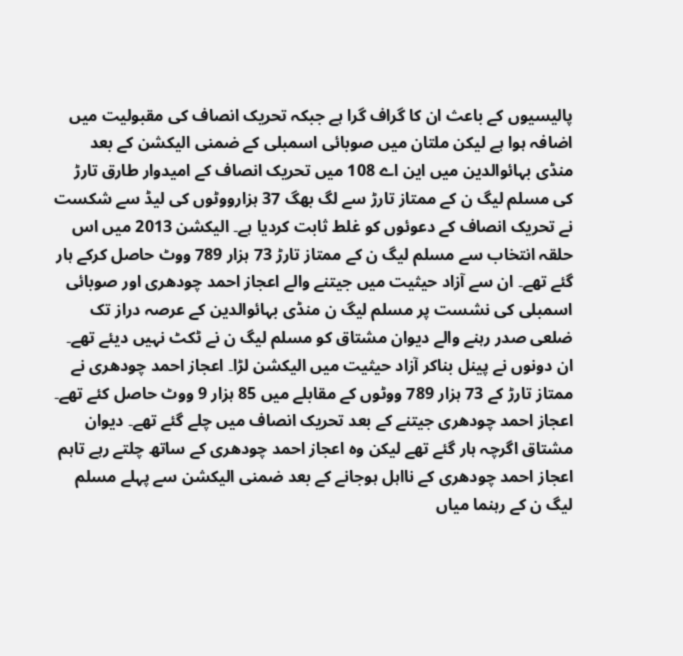پالیسیوں کے باعث ان کا گراف گرا ہے جبکہ تحریک انصاف کی مقبولیت میں اضافہ ہوا ہے لیکن ملتان میں صوبائی اسمبلی کے ضمنی الیکشن کے بعد منڈی بہائوالدین میں این اے 108 میں تحریک انصاف کے امیدوار طارق تارڑ کی مسلم لیگ ن کے ممتاز تارڑ سے لگ بھگ 37 ہزارووٹوں کی لیڈ سے شکست نے تحریک انصاف کے دعوئوں کو غلط ثابت کردیا ہے۔ الیکشن 2013 میں اس حلقہ انتخاب سے مسلم لیگ ن کے ممتاز تارڑ 73 ہزار 789 ووٹ حاصل کرکے ہار گئے تھے۔ ان سے آزاد حیثیت میں جیتنے والے اعجاز احمد چودھری اور صوبائی اسمبلی کی نشست پر مسلم لیگ ن منڈی بہائوالدین کے عرصہ دراز تک ضلعی صدر رہنے والے دیوان مشتاق کو مسلم لیگ ن نے ٹکٹ نہیں دیئے تھے۔ ان دونوں نے پینل بناکر آزاد حیثیت میں الیکشن لڑا۔ اعجاز احمد چودھری نے ممتاز تارڑ کے 73 ہزار 789 ووٹوں کے مقابلے میں 85 ہزار 9 ووٹ حاصل کئے تھے۔ اعجاز احمد چودھری جیتنے کے بعد تحریک انصاف میں چلے گئے تھے۔ دیوان مشتاق اگرچہ ہار گئے تھے لیکن وہ اعجاز احمد چودھری کے ساتھ چلتے رہے تاہم اعجاز احمد چودھری کے نااہل ہوجانے کے بعد ضمنی الیکشن سے پہلے مسلم لیگ ن کے رہنما میاں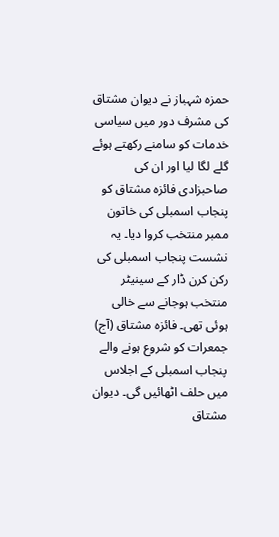حمزہ شہباز نے دیوان مشتاق کی مشرف دور میں سیاسی خدمات کو سامنے رکھتے ہوئے گلے لگا لیا اور ان کی صاحبزادی فائزہ مشتاق کو پنجاب اسمبلی کی خاتون ممبر منتخب کروا دیا۔ یہ نشست پنجاب اسمبلی کی رکن کرن ڈار کے سینیٹر منتخب ہوجانے سے خالی ہوئی تھی۔ فائزہ مشتاق (آج) جمعرات کو شروع ہونے والے پنجاب اسمبلی کے اجلاس میں حلف اٹھائیں گی۔ دیوان مشتاق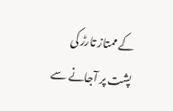کے ممتاز تارڑ کی پشت پر آجانے سے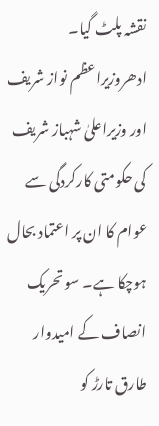نقشہ پلٹ گیا۔ ادھروزیراعظم نواز شریف اور وزیراعلیٰ شہباز شریف کی حکومتی کارکردگی سے عوام کا ان پر اعتماد بحال ہوچکا ہے۔ سو تحریک انصاف کے امیدوار طارق تارڑ کو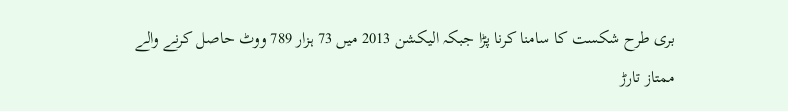بری طرح شکست کا سامنا کرنا پڑا جبکہ الیکشن 2013 میں 73 ہزار 789 ووٹ حاصل کرنے والے ممتاز تارڑ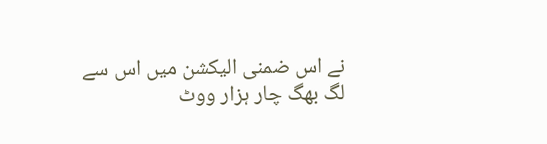نے اس ضمنی الیکشن میں اس سے لگ بھگ چار ہزار ووٹ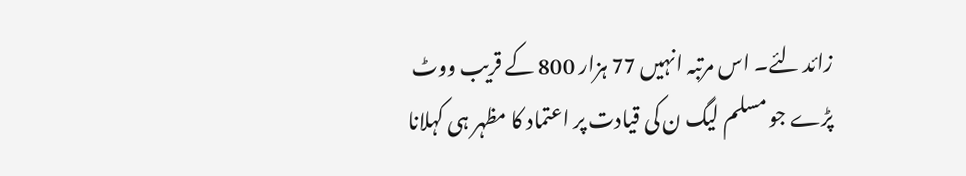زائد لئے۔ اس مرتبہ انہیں 77 ہزار 800 کے قریب ووٹ پڑے جو مسلم لیگ ن کی قیادت پر اعتماد کا مظہر ہی کہلانا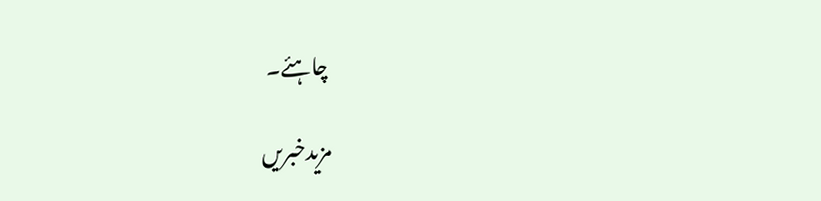چاہئے۔

مزیدخبریں